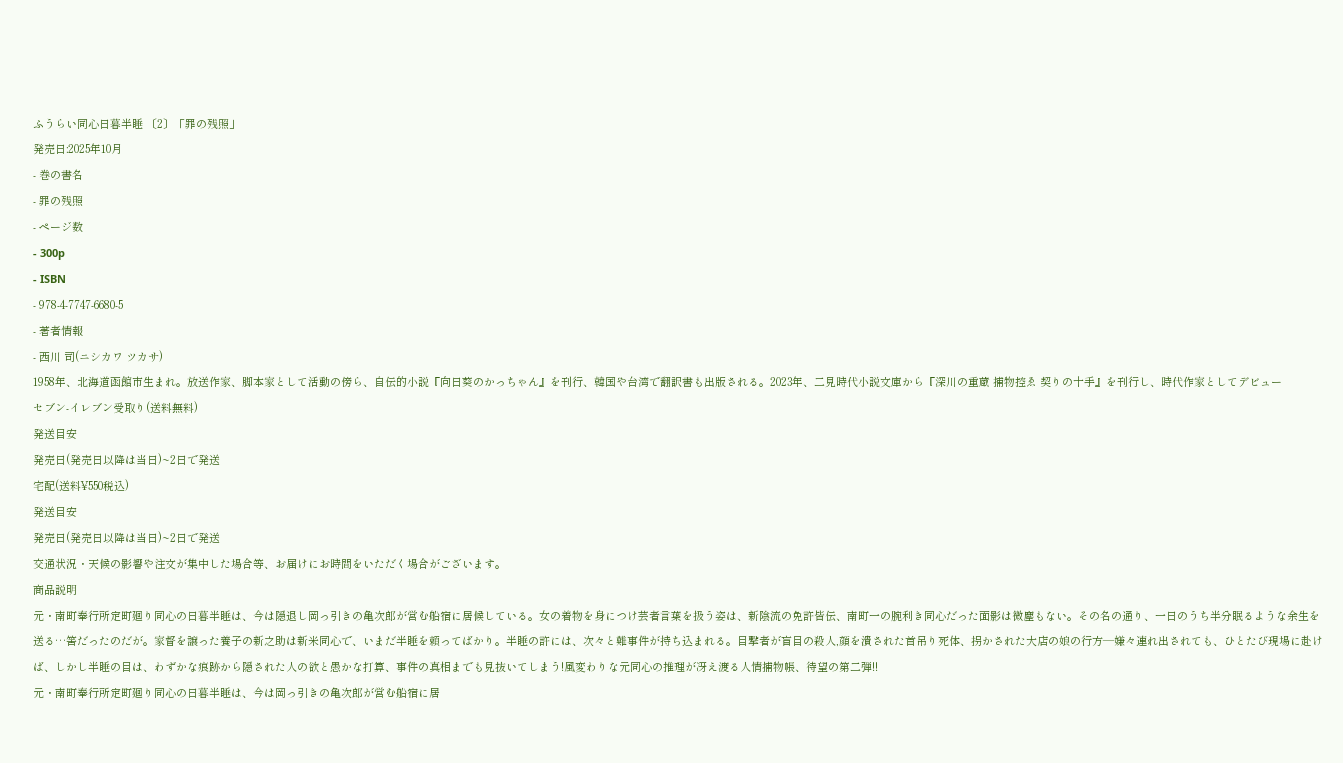ふうらい同心日暮半睡 〔2〕「罪の残照」
発売日:2025年10月
- 巻の書名
- 罪の残照
- ページ数
- 300p
- ISBN
- 978-4-7747-6680-5
- 著者情報
- 西川 司(ニシカワ ツカサ)
1958年、北海道函館市生まれ。放送作家、脚本家として活動の傍ら、自伝的小説『向日葵のかっちゃん』を刊行、韓国や台湾で翻訳書も出版される。2023年、二見時代小説文庫から『深川の重蔵 捕物控ゑ 契りの十手』を刊行し、時代作家としてデビュー
セブン-イレブン受取り(送料無料)
発送目安
発売日(発売日以降は当日)~2日で発送
宅配(送料¥550税込)
発送目安
発売日(発売日以降は当日)~2日で発送
交通状況・天候の影響や注文が集中した場合等、お届けにお時間をいただく場合がございます。
商品説明
元・南町奉行所定町廻り同心の日暮半睡は、今は隠退し岡っ引きの亀次郎が営む船宿に居候している。女の着物を身につけ芸者言葉を扱う姿は、新陰流の免許皆伝、南町一の腕利き同心だった面影は微塵もない。その名の通り、一日のうち半分眠るような余生を送る…筈だったのだが。家督を譲った養子の新之助は新米同心で、いまだ半睡を頼ってばかり。半睡の許には、次々と難事件が持ち込まれる。目撃者が盲目の殺人,顔を潰された首吊り死体、拐かされた大店の娘の行方―嫌々連れ出されても、ひとたび現場に赴けば、しかし半睡の目は、わずかな痕跡から隠された人の欲と愚かな打算、事件の真相までも見抜いてしまう!風変わりな元同心の推理が冴え渡る人情捕物帳、待望の第二弾!!
元・南町奉行所定町廻り同心の日暮半睡は、今は岡っ引きの亀次郎が営む船宿に居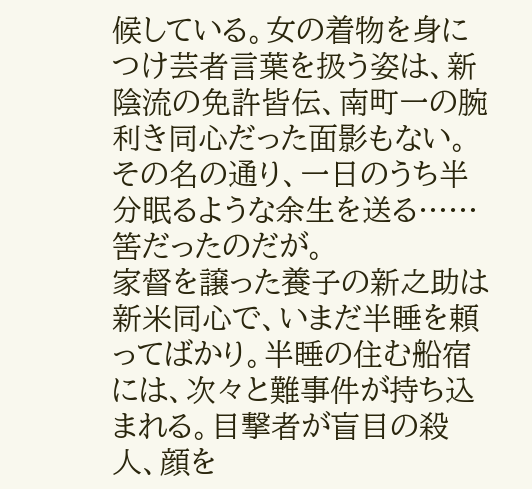候している。女の着物を身につけ芸者言葉を扱う姿は、新陰流の免許皆伝、南町一の腕利き同心だった面影もない。その名の通り、一日のうち半分眠るような余生を送る……筈だったのだが。
家督を譲った養子の新之助は新米同心で、いまだ半睡を頼ってばかり。半睡の住む船宿には、次々と難事件が持ち込まれる。目撃者が盲目の殺人、顔を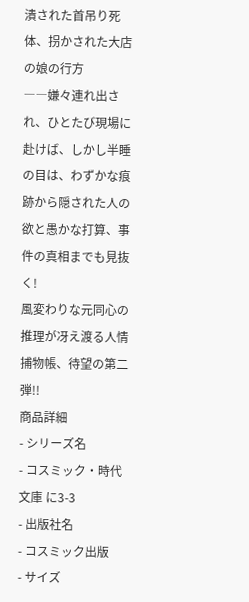潰された首吊り死体、拐かされた大店の娘の行方
――嫌々連れ出され、ひとたび現場に赴けば、しかし半睡の目は、わずかな痕跡から隠された人の欲と愚かな打算、事件の真相までも見抜く!
風変わりな元同心の推理が冴え渡る人情捕物帳、待望の第二弾!!
商品詳細
- シリーズ名
- コスミック・時代文庫 に3-3
- 出版社名
- コスミック出版
- サイズ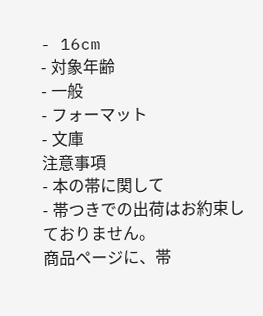- 16cm
- 対象年齢
- 一般
- フォーマット
- 文庫
注意事項
- 本の帯に関して
- 帯つきでの出荷はお約束しておりません。
商品ページに、帯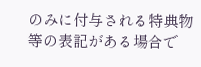のみに付与される特典物等の表記がある場合で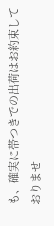も、確実に帯つきでの出荷はお約束しておりませ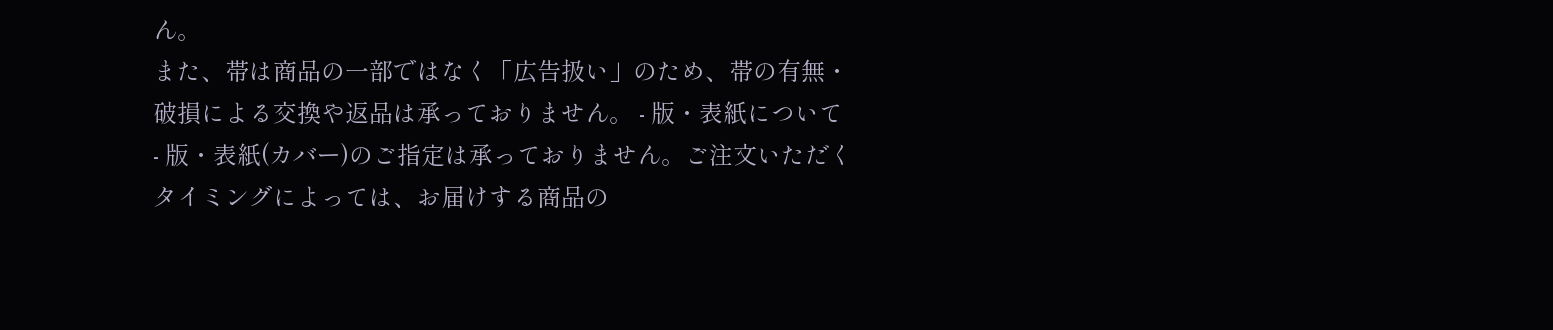ん。
また、帯は商品の一部ではなく「広告扱い」のため、帯の有無・破損による交換や返品は承っておりません。 - 版・表紙について
- 版・表紙(カバー)のご指定は承っておりません。ご注文いただくタイミングによっては、お届けする商品の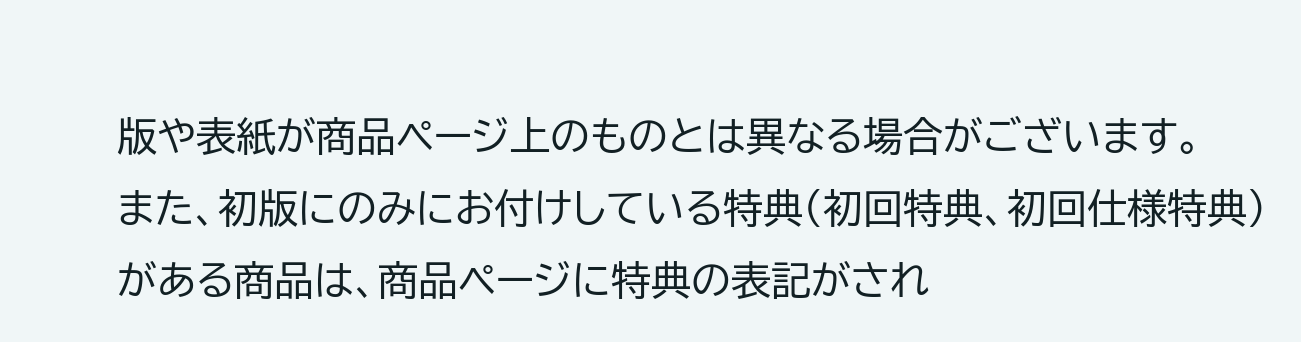版や表紙が商品ページ上のものとは異なる場合がございます。
また、初版にのみにお付けしている特典(初回特典、初回仕様特典)がある商品は、商品ページに特典の表記がされ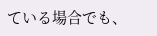ている場合でも、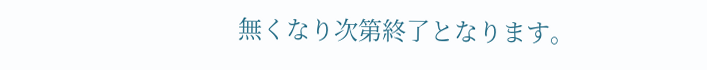無くなり次第終了となります。